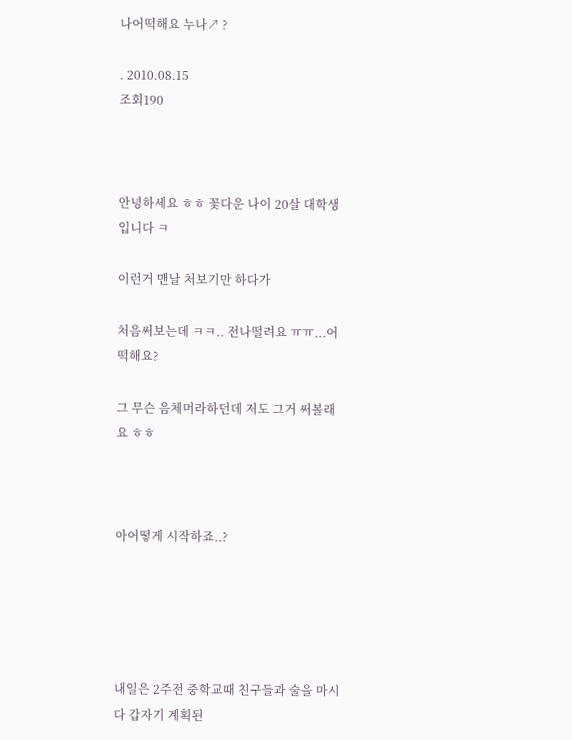나어떡해요 누나↗ ?

. 2010.08.15
조회190



안녕하세요 ㅎㅎ 꽃다운 나이 20살 대학생 입니다 ㅋ

이런거 맨날 처보기만 하다가

처음써보는데 ㅋㅋ.. 전나떨려요 ㅠㅠ...어떡해요?

그 무슨 음체머라하던데 저도 그거 써볼래요 ㅎㅎ



아어떻게 시작하죠..?





내일은 2주전 중학교때 친구들과 술을 마시다 갑자기 계획된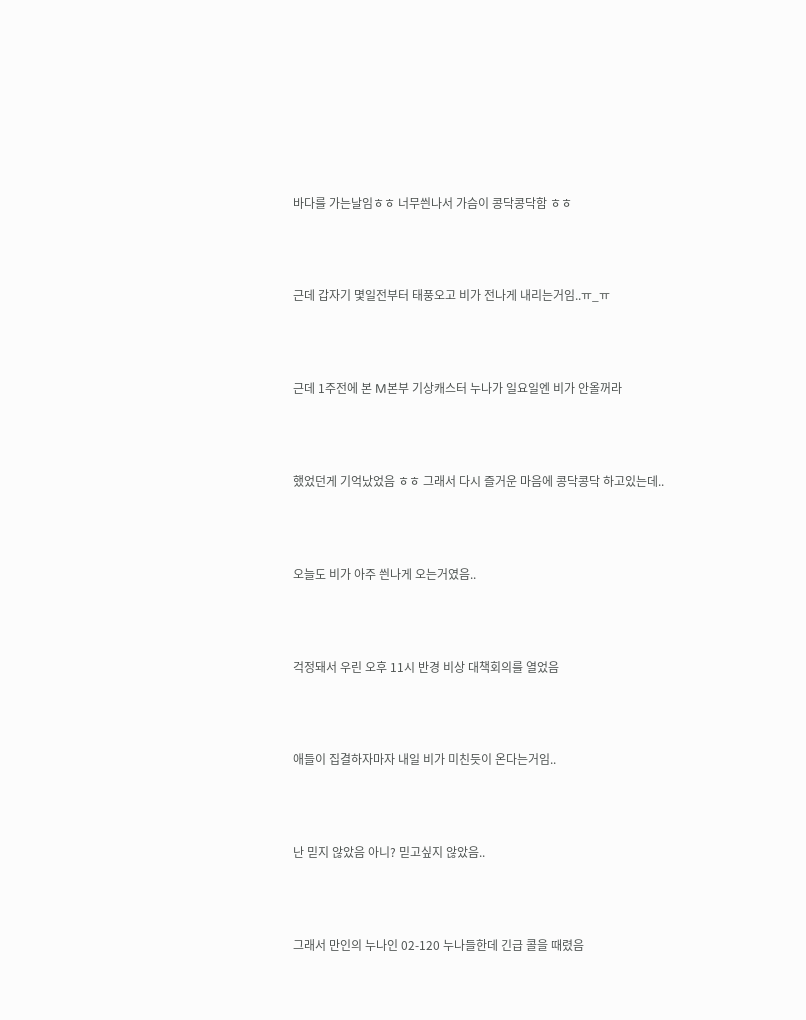바다를 가는날임ㅎㅎ 너무씐나서 가슴이 콩닥콩닥함 ㅎㅎ



근데 갑자기 몇일전부터 태풍오고 비가 전나게 내리는거임..ㅠ_ㅠ



근데 1주전에 본 M본부 기상캐스터 누나가 일요일엔 비가 안올꺼라



했었던게 기억났었음 ㅎㅎ 그래서 다시 즐거운 마음에 콩닥콩닥 하고있는데..



오늘도 비가 아주 씐나게 오는거였음..



걱정돼서 우린 오후 11시 반경 비상 대책회의를 열었음



애들이 집결하자마자 내일 비가 미친듯이 온다는거임..



난 믿지 않았음 아니? 믿고싶지 않았음..



그래서 만인의 누나인 02-120 누나들한데 긴급 콜을 때렸음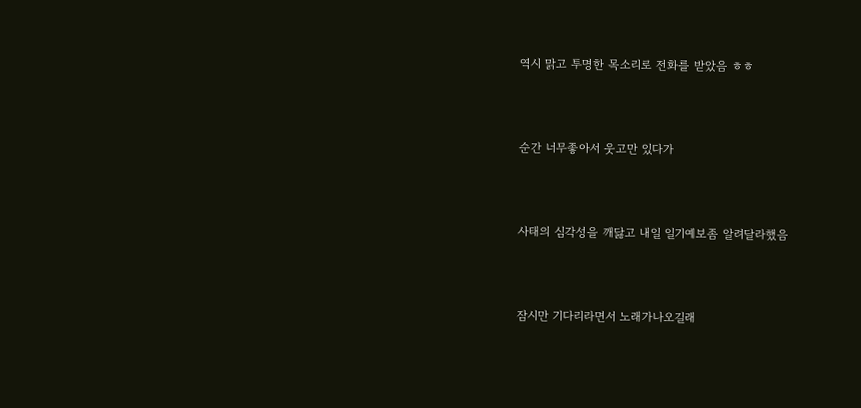역시 맑고 투명한 목소리로 전화를 받았음 ㅎㅎ



순간 너무좋아서 웃고만 있다가



사태의 심각성을 깨닳고 내일 일기예보좀 알려달라했음



잠시만 기다리라면서 노래가나오길래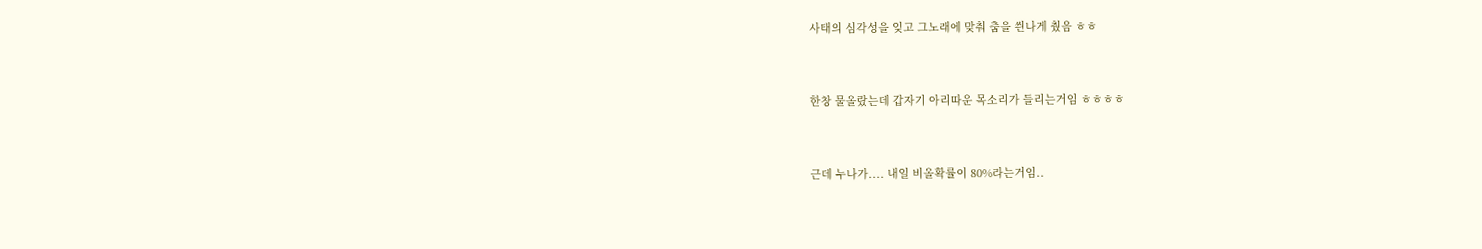사태의 심각성을 잊고 그노래에 맞춰 춤을 씐나게 췄음 ㅎㅎ



한창 물올랐는데 갑자기 아리따운 목소리가 들리는거임 ㅎㅎㅎㅎ



근데 누나가.... 내일 비올확률이 80%라는거임..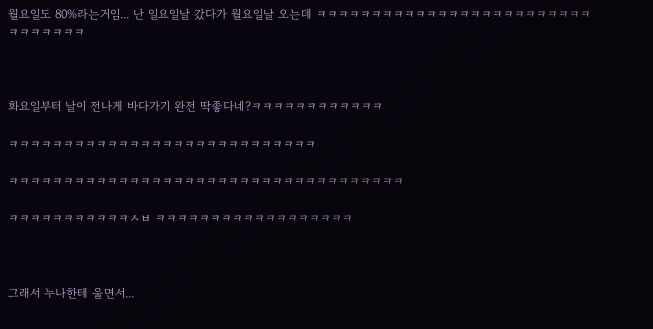월요일도 80%라는거임... 난 일요일날 갔다가 월요일날 오는데 ㅋㅋㅋㅋㅋㅋㅋㅋㅋㅋㅋㅋㅋㅋㅋㅋㅋㅋㅋㅋㅋㅋㅋㅋㅋㅋㅋㅋㅋㅋㅋㅋ



화요일부터 날이 전나게 바다가기 완전 딱좋다네?ㅋㅋㅋㅋㅋㅋㅋㅋㅋㅋㅋㅋ

ㅋㅋㅋㅋㅋㅋㅋㅋㅋㅋㅋㅋㅋㅋㅋㅋㅋㅋㅋㅋㅋㅋㅋㅋㅋㅋㅋㅋ

ㅋㅋㅋㅋㅋㅋㅋㅋㅋㅋㅋㅋㅋㅋㅋㅋㅋㅋㅋㅋㅋㅋㅋㅋㅋㅋㅋㅋㅋㅋㅋㅋㅋㅋㅋㅋ

ㅋㅋㅋㅋㅋㅋㅋㅋㅋㅋㅋㅅㅂ ㅋㅋㅋㅋㅋㅋㅋㅋㅋㅋㅋㅋㅋㅋㅋㅋㅋㅋ



그래서 누나한테 울면서...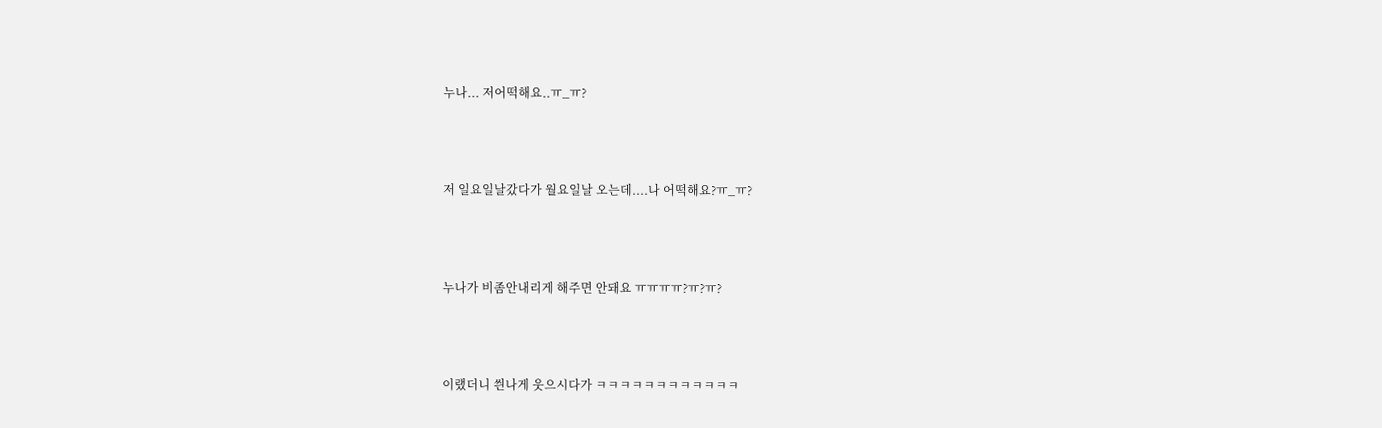누나... 저어떡해요..ㅠ_ㅠ?



저 일요일날갔다가 월요일날 오는데....나 어떡해요?ㅠ_ㅠ?



누나가 비좀안내리게 해주면 안돼요 ㅠㅠㅠㅠ?ㅠ?ㅠ?



이랬더니 씐나게 웃으시다가 ㅋㅋㅋㅋㅋㅋㅋㅋㅋㅋㅋㅋ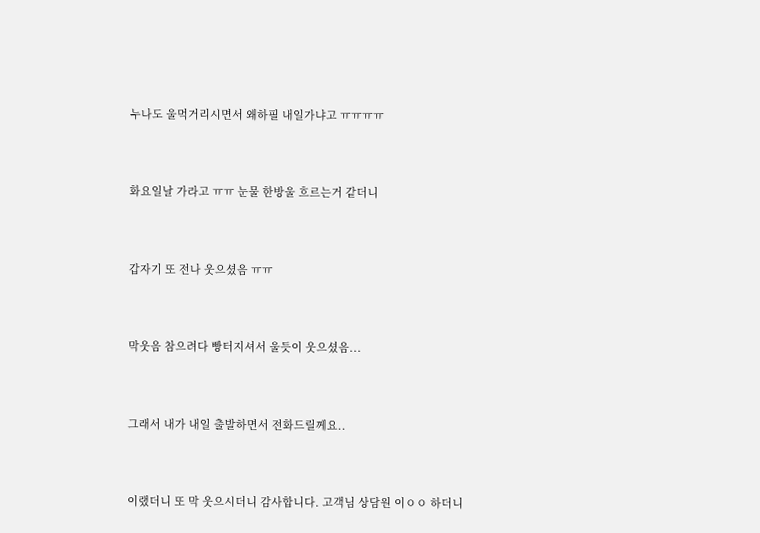누나도 울먹거리시면서 왜하필 내일가냐고 ㅠㅠㅠㅠ



화요일날 가라고 ㅠㅠ 눈물 한방울 흐르는거 같더니



갑자기 또 전나 웃으셨음 ㅠㅠ



막웃음 참으려다 빵터지셔서 울듯이 웃으셨음...



그래서 내가 내일 출발하면서 전화드릴께요..



이랬더니 또 막 웃으시더니 감사합니다. 고객님 상담원 이ㅇㅇ 하더니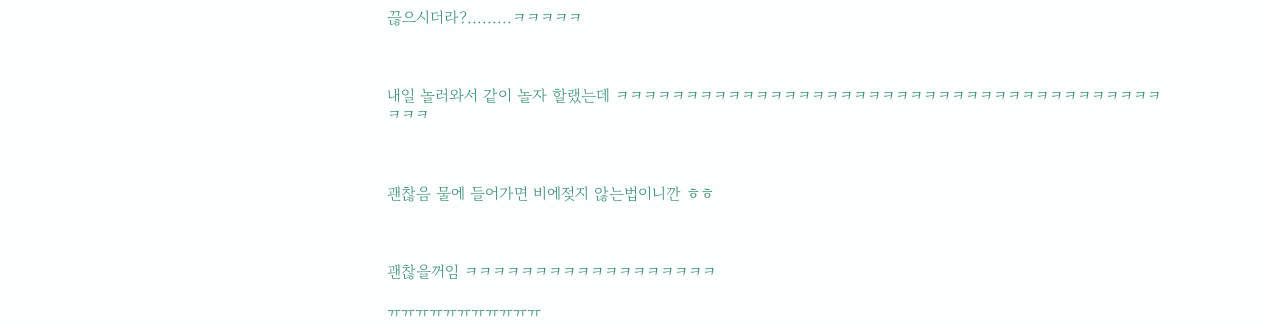끊으시더라?.........ㅋㅋㅋㅋㅋ



내일 놀러와서 같이 놀자 할랬는데 ㅋㅋㅋㅋㅋㅋㅋㅋㅋㅋㅋㅋㅋㅋㅋㅋㅋㅋㅋㅋㅋㅋㅋㅋㅋㅋㅋㅋㅋㅋㅋㅋㅋㅋㅋㅋㅋㅋㅋㅋㅋㅋ



괜찮음 물에 들어가면 비에젖지 않는법이니깐 ㅎㅎ



괜찮을꺼임 ㅋㅋㅋㅋㅋㅋㅋㅋㅋㅋㅋㅋㅋㅋㅋㅋㅋㅋ

ㅠㅠㅠㅠㅠㅠㅠㅠㅠㅠㅠ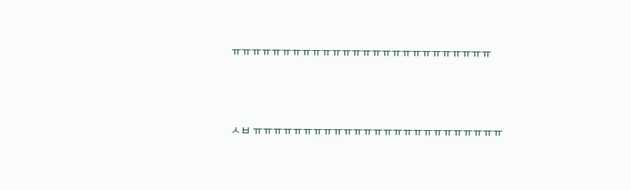ㅠㅠㅠㅠㅠㅠㅠㅠㅠㅠㅠㅠㅠㅠㅠㅠㅠㅠㅠㅠㅠㅠㅠㅠㅠㅠ



ㅅㅂ ㅠㅠㅠㅠㅠㅠㅠㅠㅠㅠㅠㅠㅠㅠㅠㅠㅠㅠㅠㅠㅠㅠㅠㅠㅠ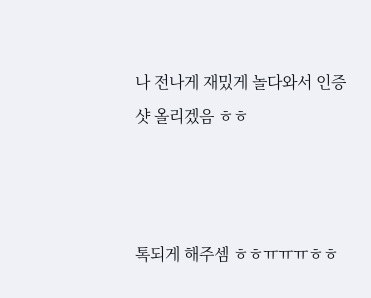나 전나게 재밌게 놀다와서 인증샷 올리겠음 ㅎㅎ



톡되게 해주셈 ㅎㅎㅠㅠㅠㅎㅎ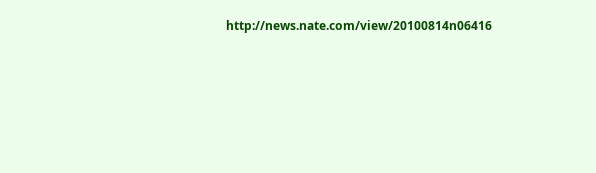http://news.nate.com/view/20100814n06416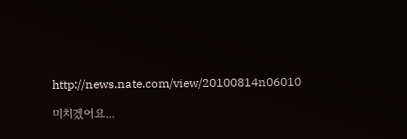http://news.nate.com/view/20100814n06010

미치겠어요...